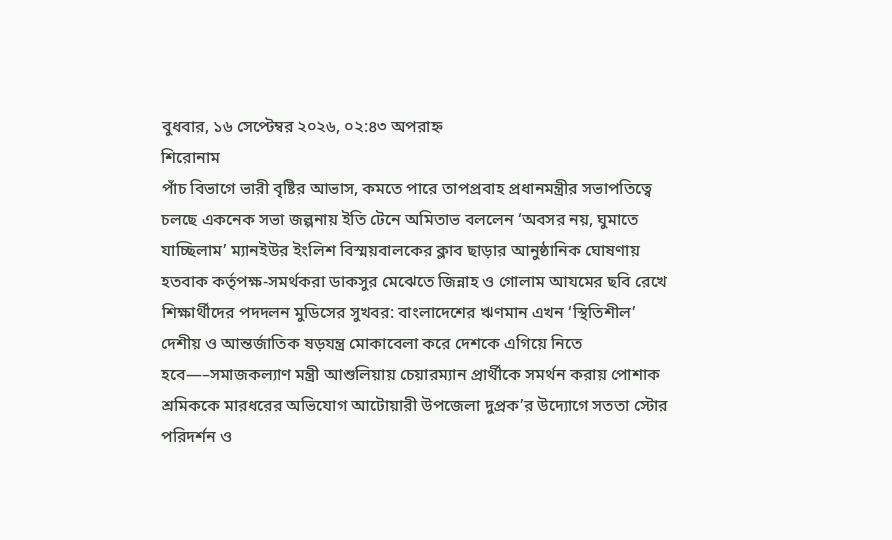বুধবার, ১৬ সেপ্টেম্বর ২০২৬, ০২:৪৩ অপরাহ্ন
শিরোনাম
পাঁচ বিভাগে ভারী বৃষ্টির আভাস, কমতে পারে তাপপ্রবাহ প্রধানমন্ত্রীর সভাপতিত্বে চলছে একনেক সভা জল্পনায় ইতি টেনে অমিতাভ বললেন ‘অবসর নয়, ঘুমাতে যাচ্ছিলাম’ ম্যানইউর ইংলিশ বিস্ময়বালকের ক্লাব ছাড়ার আনুষ্ঠানিক ঘোষণায় হতবাক কর্তৃপক্ষ-সমর্থকরা ডাকসুর মেঝেতে জিন্নাহ ও গোলাম আযমের ছবি রেখে শিক্ষার্থীদের পদদলন মুডিসের সুখবর: বাংলাদেশের ঋণমান এখন ‘স্থিতিশীল’ দেশীয় ও আন্তর্জাতিক ষড়যন্ত্র মোকাবেলা করে দেশকে এগিয়ে নিতে হবে—–সমাজকল্যাণ মন্ত্রী আশুলিয়ায় চেয়ারম্যান প্রার্থীকে সমর্থন করায় পোশাক শ্রমিককে মারধরের অভিযোগ আটোয়ারী উপজেলা দুপ্রক’র উদ্যোগে সততা স্টোর পরিদর্শন ও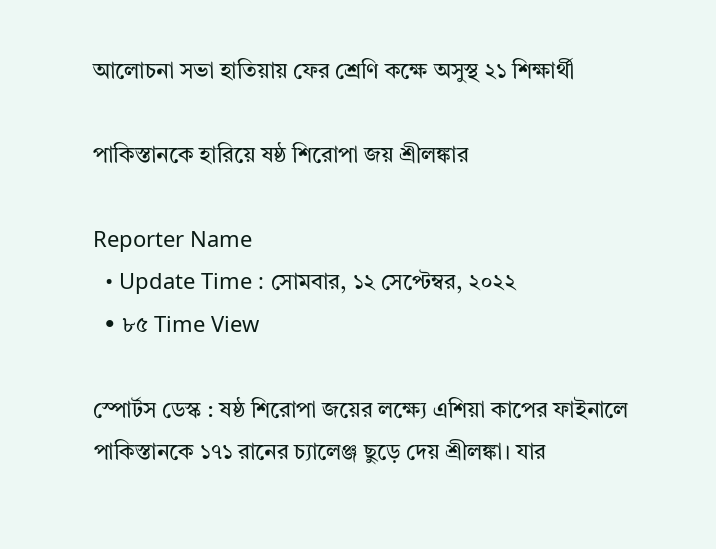আলোচনা সভা হাতিয়ায় ফের শ্রেণি কক্ষে অসুস্থ ২১ শিক্ষার্থী

পাকিস্তানকে হারিয়ে ষষ্ঠ শিরোপা জয় শ্রীলঙ্কার

Reporter Name
  • Update Time : সোমবার, ১২ সেপ্টেম্বর, ২০২২
  • ৮৫ Time View

স্পোর্টস ডেস্ক : ষষ্ঠ শিরোপা জয়ের লক্ষ্যে এশিয়া কাপের ফাইনালে পাকিস্তানকে ১৭১ রানের চ্যালেঞ্জ ছুড়ে দেয় শ্রীলঙ্কা। যার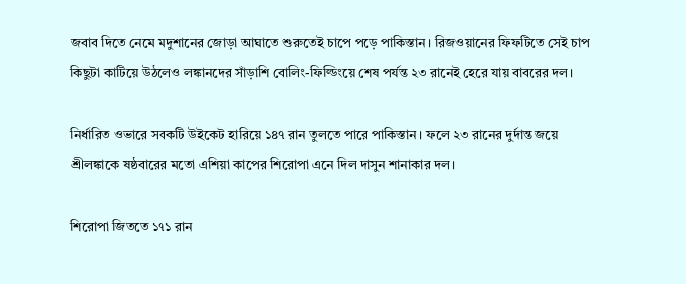জবাব দিতে নেমে মদুশানের জোড়া আঘাতে শুরুতেই চাপে পড়ে পাকিস্তান। রিজওয়ানের ফিফটিতে সেই চাপ কিছুটা কাটিয়ে উঠলেও লঙ্কানদের সাঁড়াশি বোলিং-ফিল্ডিংয়ে শেষ পর্যন্ত ২৩ রানেই হেরে যায় বাবরের দল।

নির্ধারিত ওভারে সবকটি উইকেট হারিয়ে ১৪৭ রান তুলতে পারে পাকিস্তান। ফলে ২৩ রানের দুর্দান্ত জয়ে শ্রীলঙ্কাকে ষষ্ঠবারের মতো এশিয়া কাপের শিরোপা এনে দিল দাসুন শানাকার দল।

শিরোপা জিততে ১৭১ রান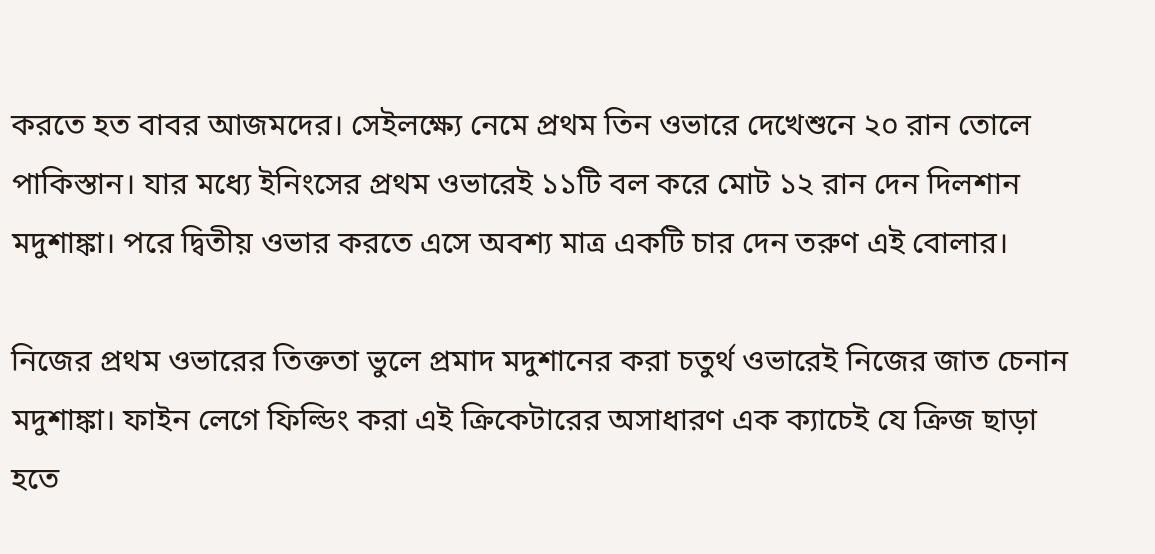করতে হত বাবর আজমদের। সেইলক্ষ্যে নেমে প্রথম তিন ওভারে দেখেশুনে ২০ রান তোলে পাকিস্তান। যার মধ্যে ইনিংসের প্রথম ওভারেই ১১টি বল করে মোট ১২ রান দেন দিলশান মদুশাঙ্কা। পরে দ্বিতীয় ওভার করতে এসে অবশ্য মাত্র একটি চার দেন তরুণ এই বোলার।

নিজের প্রথম ওভারের তিক্ততা ভুলে প্রমাদ মদুশানের করা চতুর্থ ওভারেই নিজের জাত চেনান মদুশাঙ্কা। ফাইন লেগে ফিল্ডিং করা এই ক্রিকেটারের অসাধারণ এক ক্যাচেই যে ক্রিজ ছাড়া হতে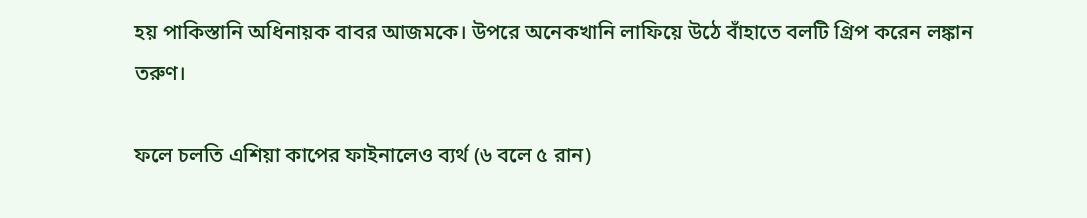হয় পাকিস্তানি অধিনায়ক বাবর আজমকে। উপরে অনেকখানি লাফিয়ে উঠে বাঁহাতে বলটি গ্রিপ করেন লঙ্কান তরুণ।

ফলে চলতি এশিয়া কাপের ফাইনালেও ব্যর্থ (৬ বলে ৫ রান)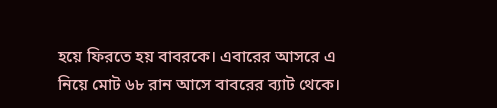হয়ে ফিরতে হয় বাবরকে। এবারের আসরে এ নিয়ে মোট ৬৮ রান আসে বাবরের ব্যাট থেকে।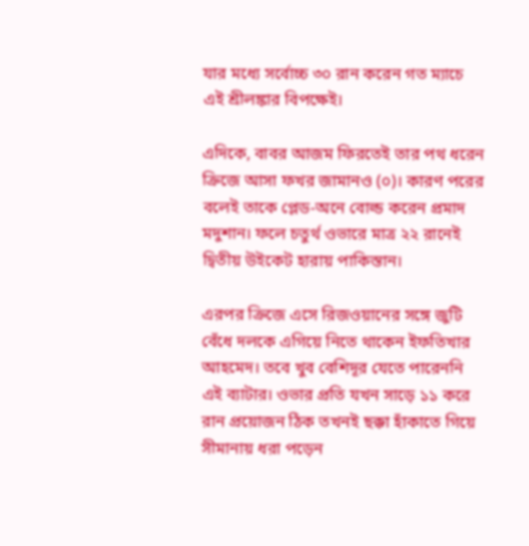যার মধ্যে সর্বোচ্চ ৩০ রান করেন গত ম্যাচে এই শ্রীলঙ্কার বিপক্ষেই।

এদিকে, বাবর আজম ফিরতেই তার পথ ধরেন ক্রিজে আসা ফখর জামানও (০)। কারণ পরের বলেই তাকে প্লেড-অনে বোল্ড করেন প্রমাদ মদুশান। ফলে চতুর্থ ওভারে মাত্র ২২ রানেই দ্বিতীয় উইকেট হারায় পাকিস্তান।

এরপর ক্রিজে এসে রিজওয়ানের সঙ্গে জুটি বেঁধে দলকে এগিয়ে নিতে থাকেন ইফতিখার আহমেদ। তবে খুব বেশিদূর যেতে পারেননি এই ব্যাটার। ওভার প্রতি যখন সাড়ে ১১ করে রান প্রয়োজন ঠিক তখনই ছক্কা হাঁকাতে গিয়ে সীমানায় ধরা পড়েন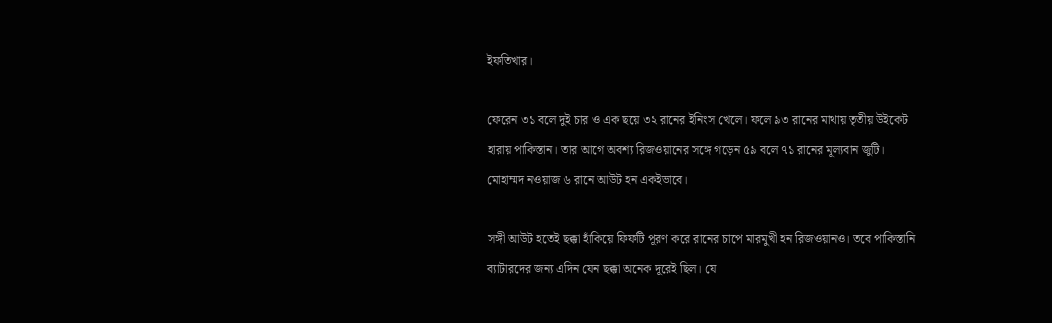ইফতিখার।

ফেরেন ৩১ বলে দুই চার ও এক ছয়ে ৩২ রানের ইনিংস খেলে। ফলে ৯৩ রানের মাথায় তৃতীয় উইকেট হারায় পাকিস্তান। তার আগে অবশ্য রিজওয়ানের সঙ্গে গড়েন ৫৯ বলে ৭১ রানের মূল্যবান জুটি। মোহাম্মদ নওয়াজ ৬ রানে আউট হন একইভাবে।

সঙ্গী আউট হতেই ছক্কা হাঁকিয়ে ফিফটি পূরণ করে রানের চাপে মারমুখী হন রিজওয়ানও। তবে পাকিস্তানি ব্যাটারদের জন্য এদিন যেন ছক্কা অনেক দূরেই ছিল। যে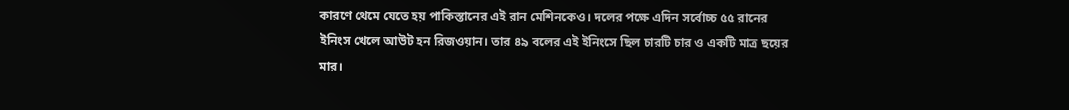কারণে থেমে যেতে হয় পাকিস্তানের এই রান মেশিনকেও। দলের পক্ষে এদিন সর্বোচ্চ ৫৫ রানের ইনিংস খেলে আউট হন রিজওয়ান। তার ৪৯ বলের এই ইনিংসে ছিল চারটি চার ও একটি মাত্র ছয়ের মার।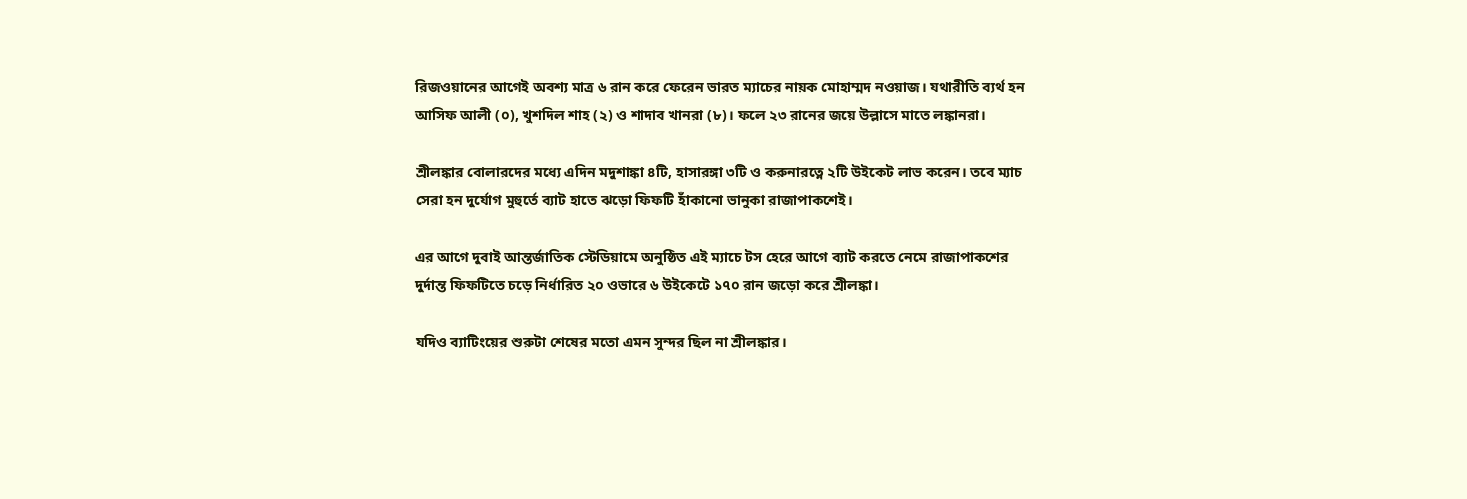রিজওয়ানের আগেই অবশ্য মাত্র ৬ রান করে ফেরেন ভারত ম্যাচের নায়ক মোহাম্মদ নওয়াজ। যথারীতি ব্যর্থ হন আসিফ আলী (০), খুশদিল শাহ (২) ও শাদাব খানরা (৮)। ফলে ২৩ রানের জয়ে উল্লাসে মাতে লঙ্কানরা।

শ্রীলঙ্কার বোলারদের মধ্যে এদিন মদুশাঙ্কা ৪টি, হাসারঙ্গা ৩টি ও করুনারত্নে ২টি উইকেট লাভ করেন। তবে ম্যাচ সেরা হন দুর্যোগ মুহুর্তে ব্যাট হাতে ঝড়ো ফিফটি হাঁকানো ভানুকা রাজাপাকশেই।

এর আগে দুবাই আন্তর্জাতিক স্টেডিয়ামে অনুষ্ঠিত এই ম্যাচে টস হেরে আগে ব্যাট করতে নেমে রাজাপাকশের দুর্দান্ত ফিফটিতে চড়ে নির্ধারিত ২০ ওভারে ৬ উইকেটে ১৭০ রান জড়ো করে শ্রীলঙ্কা।

যদিও ব্যাটিংয়ের শুরুটা শেষের মতো এমন সুন্দর ছিল না শ্রীলঙ্কার।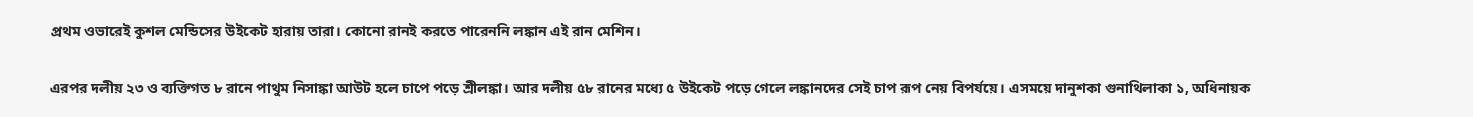প্রথম ওভারেই কুশল মেন্ডিসের উইকেট হারায় তারা। কোনো রানই করতে পারেননি লঙ্কান এই রান মেশিন।

এরপর দলীয় ২৩ ও ব্যক্তিগত ৮ রানে পাথুম নিসাঙ্কা আউট হলে চাপে পড়ে শ্রীলঙ্কা। আর দলীয় ৫৮ রানের মধ্যে ৫ উইকেট পড়ে গেলে লঙ্কানদের সেই চাপ রূপ নেয় বিপর্যয়ে। এসময়ে দানুশকা গুনাথিলাকা ১, অধিনায়ক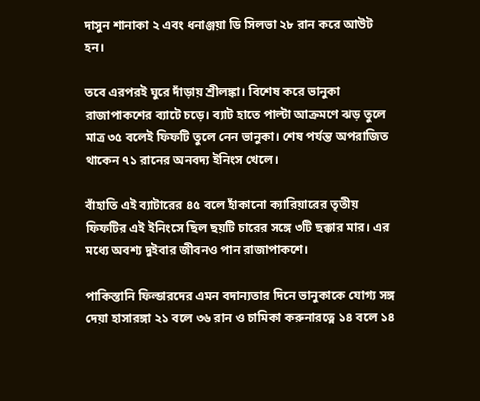দাসুন শানাকা ২ এবং ধনাঞ্জয়া ডি সিলভা ২৮ রান করে আউট হন।

তবে এরপরই ঘুরে দাঁড়ায় শ্রীলঙ্কা। বিশেষ করে ভানুকা রাজাপাকশের ব্যাটে চড়ে। ব্যাট হাতে পাল্টা আক্রমণে ঝড় তুলে মাত্র ৩৫ বলেই ফিফটি তুলে নেন ভানুকা। শেষ পর্যন্ত অপরাজিত থাকেন ৭১ রানের অনবদ্য ইনিংস খেলে।

বাঁহাতি এই ব্যাটারের ৪৫ বলে হাঁকানো ক্যারিয়ারের তৃতীয় ফিফটির এই ইনিংসে ছিল ছয়টি চারের সঙ্গে ৩টি ছক্কার মার। এর মধ্যে অবশ্য দুইবার জীবনও পান রাজাপাকশে।

পাকিস্তানি ফিল্ডারদের এমন বদান্যতার দিনে ভানুকাকে যোগ্য সঙ্গ দেয়া হাসারঙ্গা ২১ বলে ৩৬ রান ও চামিকা করুনারত্নে ১৪ বলে ১৪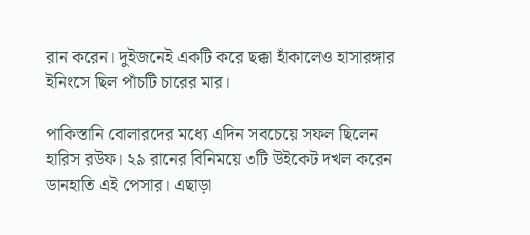রান করেন। দুইজনেই একটি করে ছক্কা হাঁকালেও হাসারঙ্গার ইনিংসে ছিল পাঁচটি চারের মার।

পাকিস্তানি বোলারদের মধ্যে এদিন সবচেয়ে সফল ছিলেন হারিস রউফ। ২৯ রানের বিনিময়ে ৩টি উইকেট দখল করেন ডানহাতি এই পেসার। এছাড়া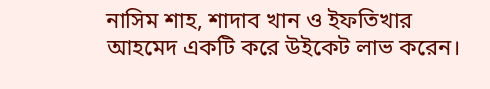নাসিম শাহ, শাদাব খান ও ইফতিখার আহমেদ একটি করে উইকেট লাভ করেন।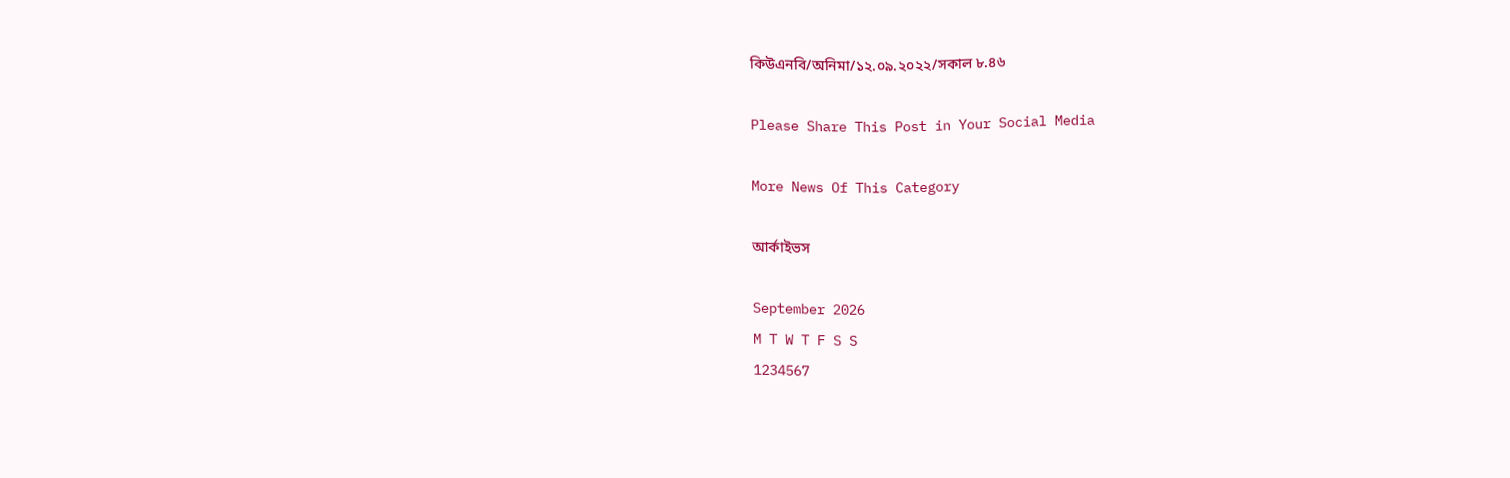কিউএনবি/অনিমা/১২.০৯.২০২২/সকাল ৮.৪৬

Please Share This Post in Your Social Media

More News Of This Category

আর্কাইভস

September 2026
M T W T F S S
1234567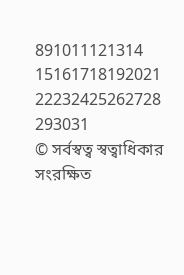891011121314
15161718192021
22232425262728
293031
© সর্বস্বত্ব স্বত্বাধিকার সংরক্ষিত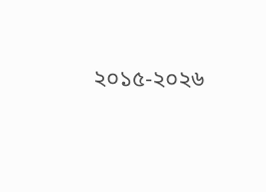২০১৫-২০২৬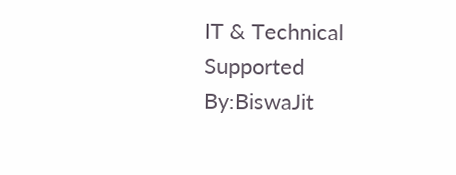IT & Technical Supported By:BiswaJit